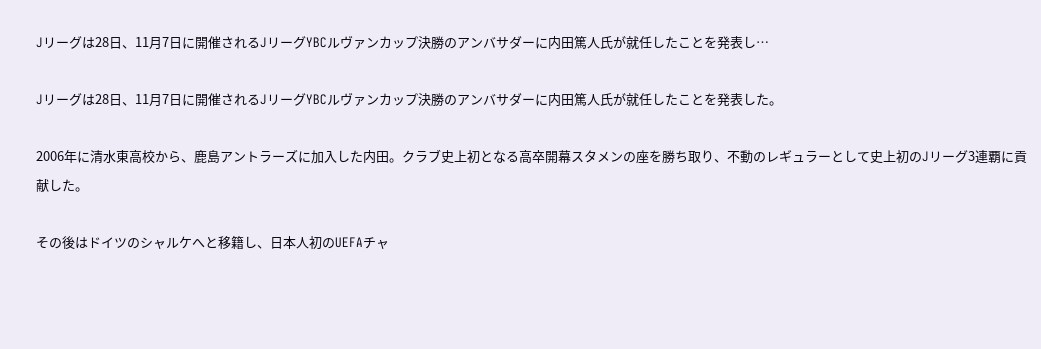Jリーグは28日、11月7日に開催されるJリーグYBCルヴァンカップ決勝のアンバサダーに内田篤人氏が就任したことを発表し…

Jリーグは28日、11月7日に開催されるJリーグYBCルヴァンカップ決勝のアンバサダーに内田篤人氏が就任したことを発表した。

2006年に清水東高校から、鹿島アントラーズに加入した内田。クラブ史上初となる高卒開幕スタメンの座を勝ち取り、不動のレギュラーとして史上初のJリーグ3連覇に貢献した。

その後はドイツのシャルケへと移籍し、日本人初のUEFAチャ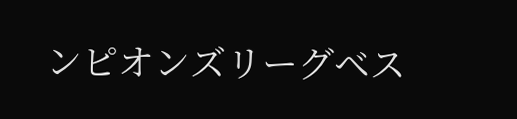ンピオンズリーグベス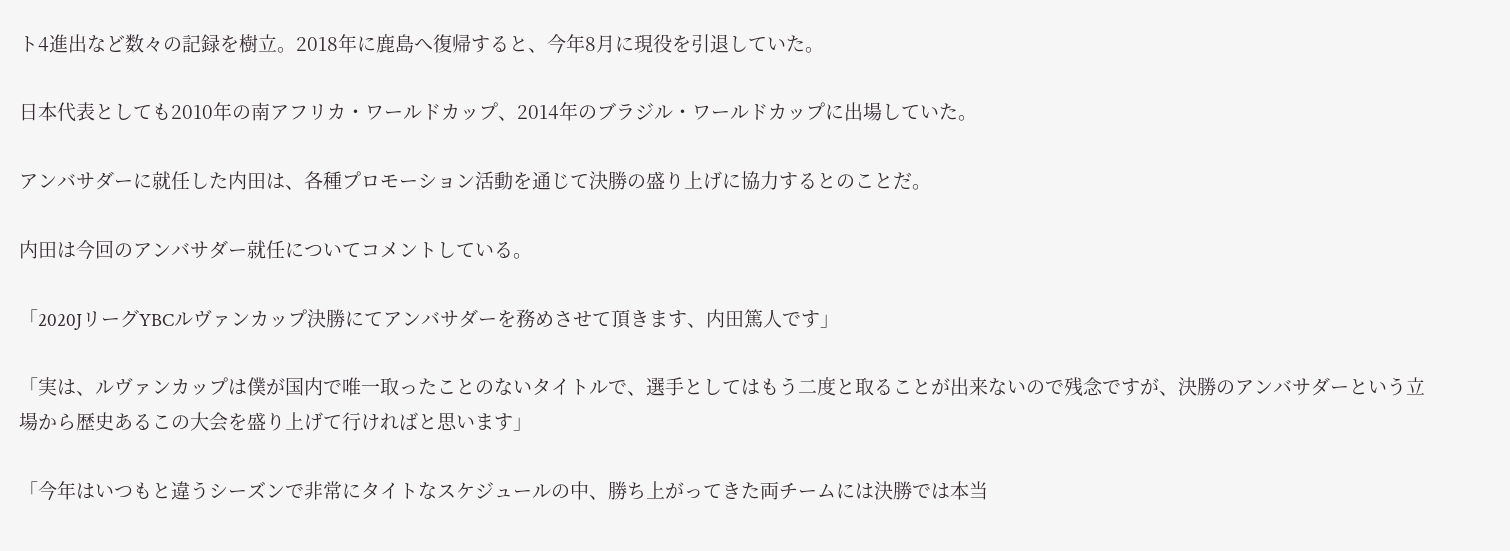ト4進出など数々の記録を樹立。2018年に鹿島へ復帰すると、今年8月に現役を引退していた。

日本代表としても2010年の南アフリカ・ワールドカップ、2014年のブラジル・ワールドカップに出場していた。

アンバサダーに就任した内田は、各種プロモーション活動を通じて決勝の盛り上げに協力するとのことだ。

内田は今回のアンバサダー就任についてコメントしている。

「2020JリーグYBCルヴァンカップ決勝にてアンバサダーを務めさせて頂きます、内田篤人です」

「実は、ルヴァンカップは僕が国内で唯一取ったことのないタイトルで、選手としてはもう二度と取ることが出来ないので残念ですが、決勝のアンバサダーという立場から歴史あるこの大会を盛り上げて行ければと思います」

「今年はいつもと違うシーズンで非常にタイトなスケジュールの中、勝ち上がってきた両チームには決勝では本当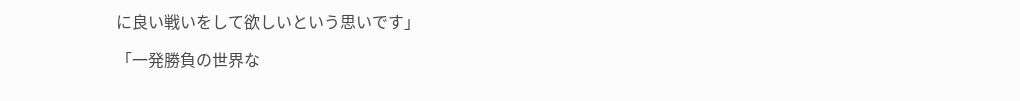に良い戦いをして欲しいという思いです」

「一発勝負の世界な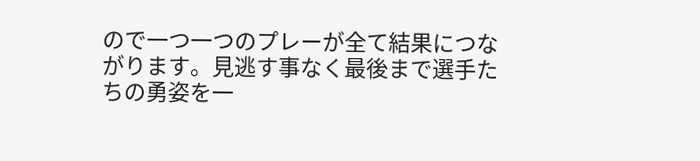ので一つ一つのプレーが全て結果につながります。見逃す事なく最後まで選手たちの勇姿を一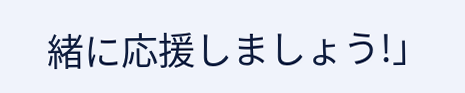緒に応援しましょう!」